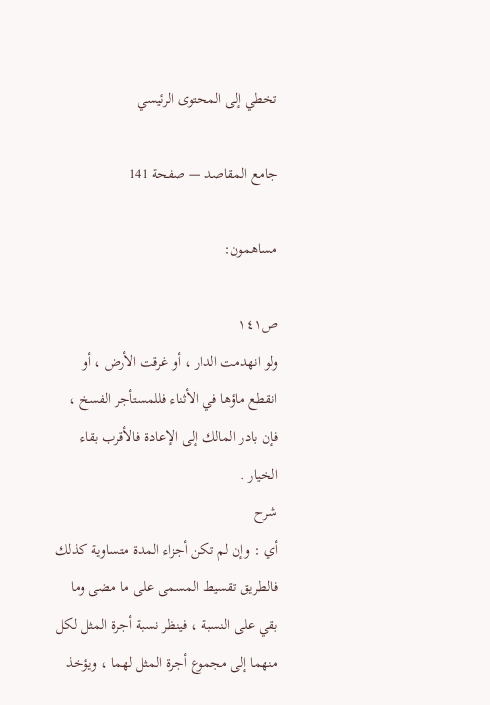تخطي إلى المحتوى الرئيسي

جامع المقاصد — صفحة 141

مساهمون:

ص١٤١
ولو انهدمت الدار ، أو غرقت الأرض ، أو انقطع ماؤها في الأثناء فللمستأجر الفسخ ، فإن بادر المالك إلى الإعادة فالأقرب بقاء الخيار .
شرح
أي : وإن لم تكن أجزاء المدة متساوية كذلك فالطريق تقسيط المسمى على ما مضى وما بقي على النسبة ، فينظر نسبة أجرة المثل لكل منهما إلى مجموع أجرة المثل لهما ، ويؤخذ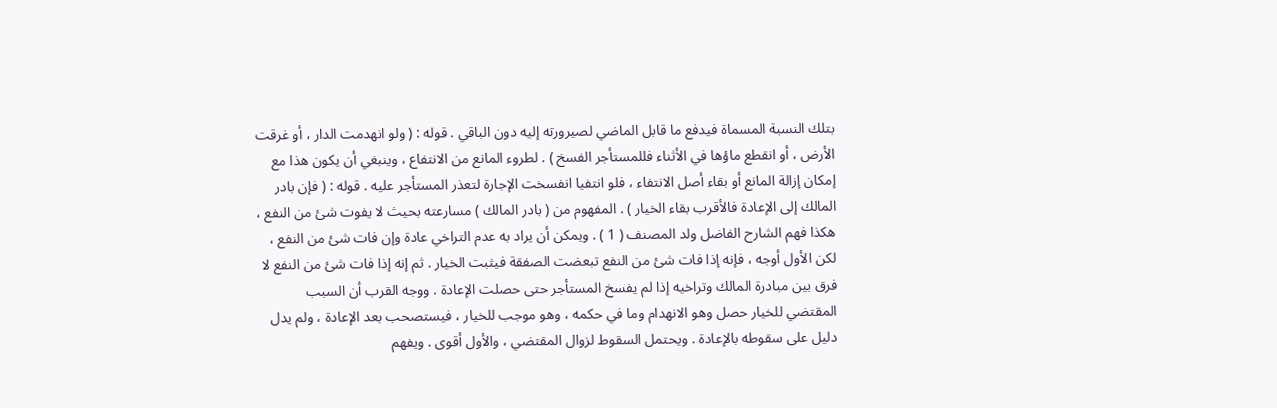بتلك النسبة المسماة فيدفع ما قابل الماضي لصيرورته إليه دون الباقي . قوله : ( ولو انهدمت الدار ، أو غرقت الأرض ، أو انقطع ماؤها في الأثناء فللمستأجر الفسخ ) . لطروء المانع من الانتفاع ، وينبغي أن يكون هذا مع إمكان إزالة المانع أو بقاء أصل الانتفاء ، فلو انتفيا انفسخت الإجارة لتعذر المستأجر عليه . قوله : ( فإن بادر المالك إلى الإعادة فالأقرب بقاء الخيار ) . المفهوم من ( بادر المالك ) مسارعته بحيث لا يفوت شئ من النفع ، هكذا فهم الشارح الفاضل ولد المصنف ( 1 ) . ويمكن أن يراد به عدم التراخي عادة وإن فات شئ من النفع ، لكن الأول أوجه ، فإنه إذا فات شئ من النفع تبعضت الصفقة فيثبت الخيار . ثم إنه إذا فات شئ من النفع لا فرق بين مبادرة المالك وتراخيه إذا لم يفسخ المستأجر حتى حصلت الإعادة . ووجه القرب أن السبب المقتضي للخيار حصل وهو الانهدام وما في حكمه ، وهو موجب للخيار ، فيستصحب بعد الإعادة ، ولم يدل دليل على سقوطه بالإعادة . ويحتمل السقوط لزوال المقتضي ، والأول أقوى . ويفهم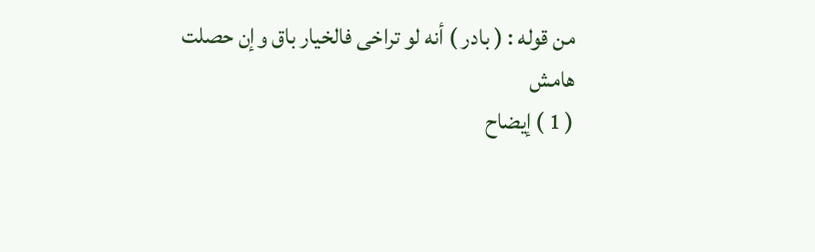من قوله : ( بادر ) أنه لو تراخى فالخيار باق وإن حصلت
هامش
( 1 ) إيضاح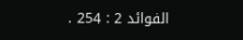الفوائد 2 : 254 .